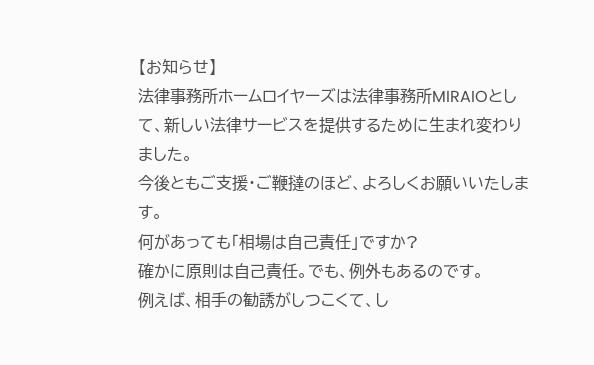【お知らせ】
法律事務所ホームロイヤーズは法律事務所MIRAIOとして、新しい法律サービスを提供するために生まれ変わりました。
今後ともご支援・ご鞭撻のほど、よろしくお願いいたします。
何があっても「相場は自己責任」ですか?
確かに原則は自己責任。でも、例外もあるのです。
例えば、相手の勧誘がしつこくて、し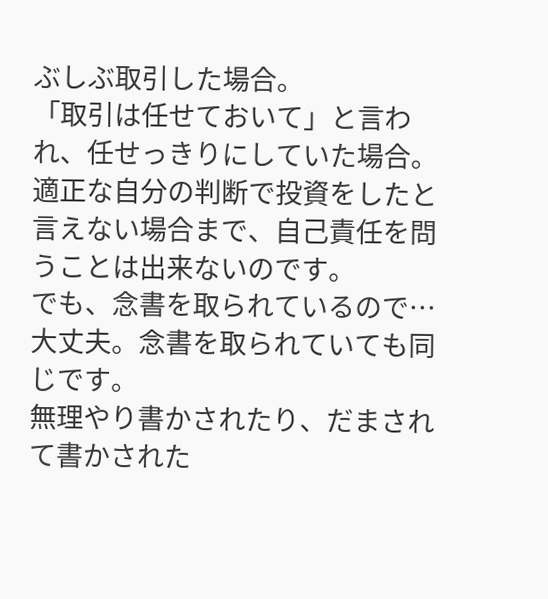ぶしぶ取引した場合。
「取引は任せておいて」と言われ、任せっきりにしていた場合。
適正な自分の判断で投資をしたと言えない場合まで、自己責任を問うことは出来ないのです。
でも、念書を取られているので…
大丈夫。念書を取られていても同じです。
無理やり書かされたり、だまされて書かされた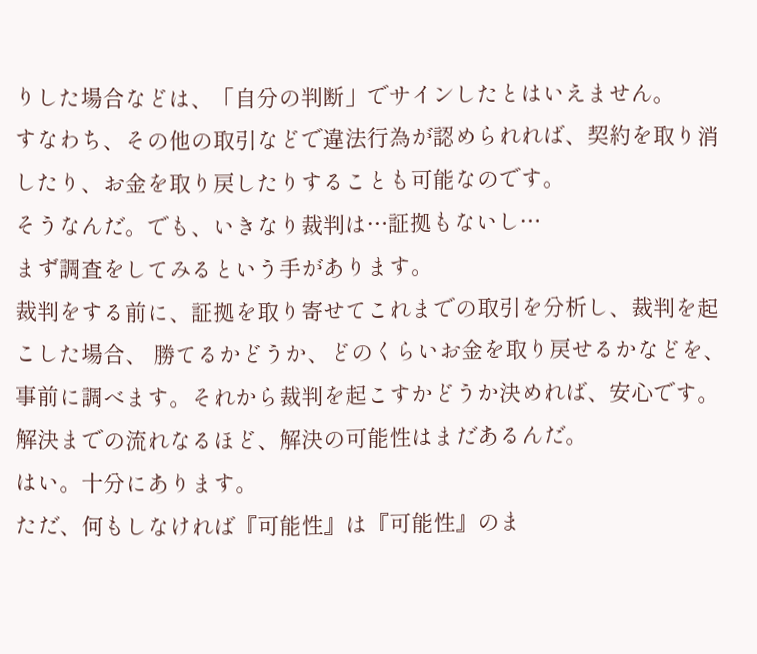りした場合などは、「自分の判断」でサインしたとはいえません。
すなわち、その他の取引などで違法行為が認められれば、契約を取り消したり、お金を取り戻したりすることも可能なのです。
そうなんだ。でも、いきなり裁判は…証拠もないし…
まず調査をしてみるという手があります。
裁判をする前に、証拠を取り寄せてこれまでの取引を分析し、裁判を起こした場合、 勝てるかどうか、どのくらいお金を取り戻せるかなどを、事前に調べます。それから裁判を起こすかどうか決めれば、安心です。
解決までの流れなるほど、解決の可能性はまだあるんだ。
はい。十分にあります。
ただ、何もしなければ『可能性』は『可能性』のま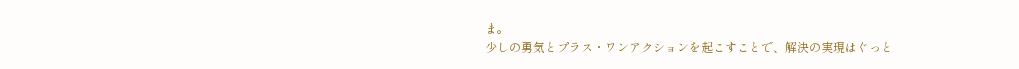ま。
少しの勇気とプラス・ワンアクションを起こすことで、解決の実現はぐっと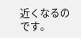近くなるのです。